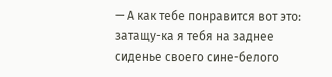— А как тебе понравится вот это: затащу-ка я тебя на заднее сиденье своего сине-белого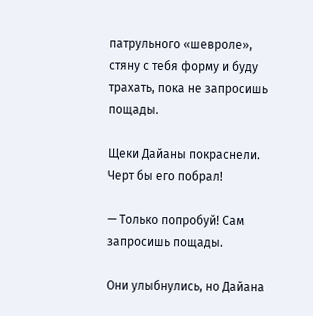патрульного «шевроле», стяну с тебя форму и буду трахать, пока не запросишь пощады.

Щеки Дайаны покраснели. Черт бы его побрал!

— Только попробуй! Сам запросишь пощады.

Они улыбнулись, но Дайана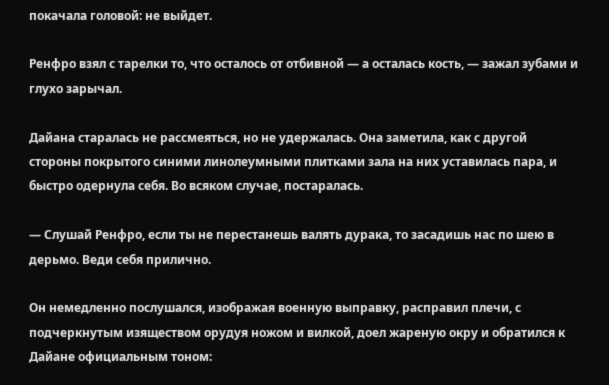покачала головой: не выйдет.

Ренфро взял с тарелки то, что осталось от отбивной — а осталась кость, — зажал зубами и глухо зарычал.

Дайана старалась не рассмеяться, но не удержалась. Она заметила, как с другой стороны покрытого синими линолеумными плитками зала на них уставилась пара, и быстро одернула себя. Во всяком случае, постаралась.

— Слушай Ренфро, если ты не перестанешь валять дурака, то засадишь нас по шею в дерьмо. Веди себя прилично.

Он немедленно послушался, изображая военную выправку, расправил плечи, с подчеркнутым изяществом орудуя ножом и вилкой, доел жареную окру и обратился к Дайане официальным тоном: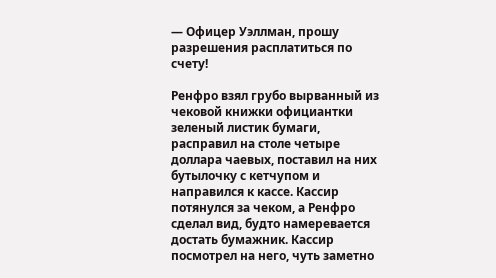— Офицер Уэллман, прошу разрешения расплатиться по счету!

Ренфро взял грубо вырванный из чековой книжки официантки зеленый листик бумаги, расправил на столе четыре доллара чаевых, поставил на них бутылочку с кетчупом и направился к кассе. Кассир потянулся за чеком, а Ренфро сделал вид, будто намеревается достать бумажник. Кассир посмотрел на него, чуть заметно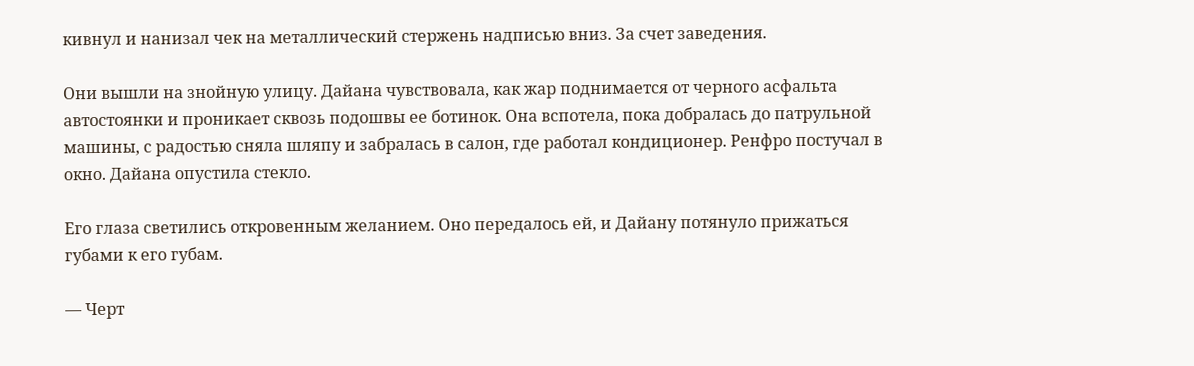кивнул и нанизал чек на металлический стержень надписью вниз. За счет заведения.

Они вышли на знойную улицу. Дайана чувствовала, как жар поднимается от черного асфальта автостоянки и проникает сквозь подошвы ее ботинок. Она вспотела, пока добралась до патрульной машины, с радостью сняла шляпу и забралась в салон, где работал кондиционер. Ренфро постучал в окно. Дайана опустила стекло.

Его глаза светились откровенным желанием. Оно передалось ей, и Дайану потянуло прижаться губами к его губам.

— Черт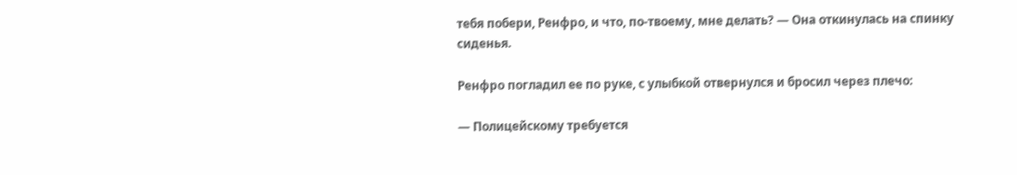тебя побери, Ренфро, и что, по-твоему, мне делать? — Она откинулась на спинку сиденья.

Ренфро погладил ее по руке, с улыбкой отвернулся и бросил через плечо:

— Полицейскому требуется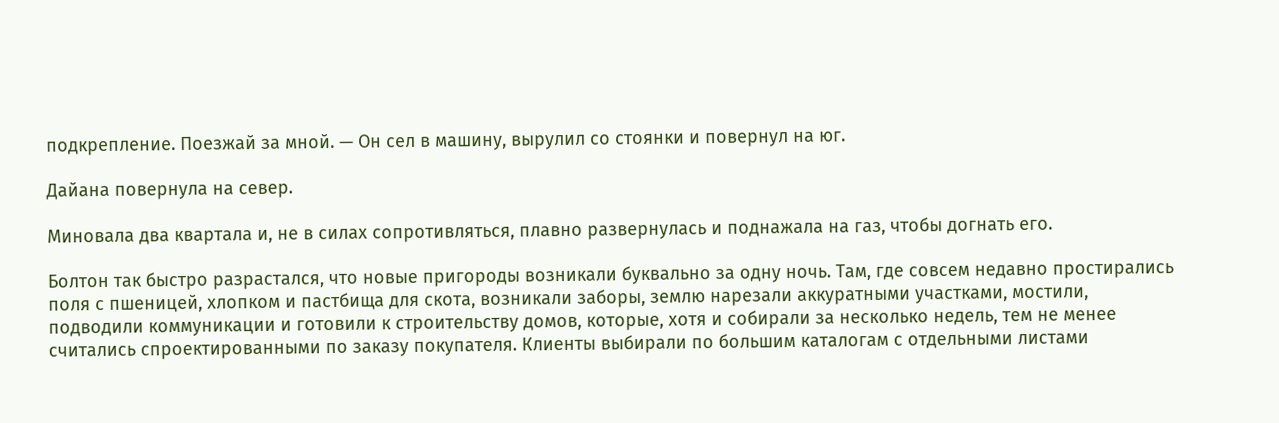подкрепление. Поезжай за мной. — Он сел в машину, вырулил со стоянки и повернул на юг.

Дайана повернула на север.

Миновала два квартала и, не в силах сопротивляться, плавно развернулась и поднажала на газ, чтобы догнать его.

Болтон так быстро разрастался, что новые пригороды возникали буквально за одну ночь. Там, где совсем недавно простирались поля с пшеницей, хлопком и пастбища для скота, возникали заборы, землю нарезали аккуратными участками, мостили, подводили коммуникации и готовили к строительству домов, которые, хотя и собирали за несколько недель, тем не менее считались спроектированными по заказу покупателя. Клиенты выбирали по большим каталогам с отдельными листами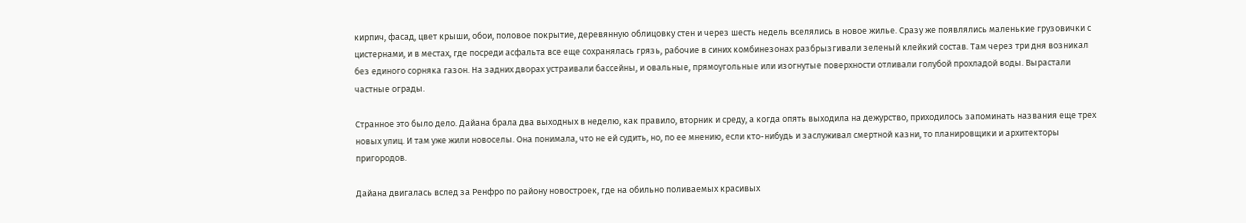кирпич, фасад, цвет крыши, обои, половое покрытие, деревянную облицовку стен и через шесть недель вселялись в новое жилье. Сразу же появлялись маленькие грузовички с цистернами, и в местах, где посреди асфальта все еще сохранялась грязь, рабочие в синих комбинезонах разбрызгивали зеленый клейкий состав. Там через три дня возникал без единого сорняка газон. На задних дворах устраивали бассейны, и овальные, прямоугольные или изогнутые поверхности отливали голубой прохладой воды. Вырастали частные ограды.

Странное это было дело. Дайана брала два выходных в неделю, как правило, вторник и среду, а когда опять выходила на дежурство, приходилось запоминать названия еще трех новых улиц. И там уже жили новоселы. Она понимала, что не ей судить, но, по ее мнению, если кто-нибудь и заслуживал смертной казни, то планировщики и архитекторы пригородов.

Дайана двигалась вслед за Ренфро по району новостроек, где на обильно поливаемых красивых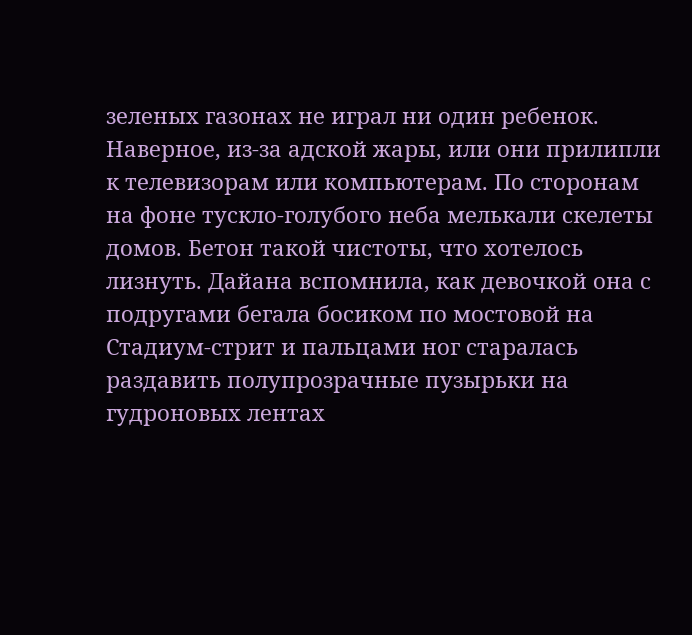зеленых газонах не играл ни один ребенок. Наверное, из-за адской жары, или они прилипли к телевизорам или компьютерам. По сторонам на фоне тускло-голубого неба мелькали скелеты домов. Бетон такой чистоты, что хотелось лизнуть. Дайана вспомнила, как девочкой она с подругами бегала босиком по мостовой на Стадиум-стрит и пальцами ног старалась раздавить полупрозрачные пузырьки на гудроновых лентах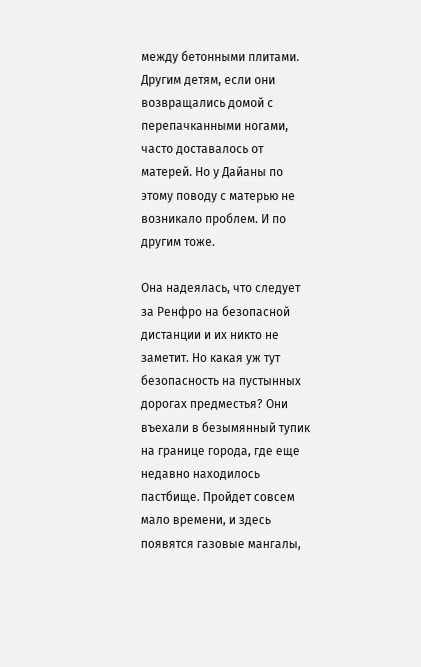между бетонными плитами. Другим детям, если они возвращались домой с перепачканными ногами, часто доставалось от матерей. Но у Дайаны по этому поводу с матерью не возникало проблем. И по другим тоже.

Она надеялась, что следует за Ренфро на безопасной дистанции и их никто не заметит. Но какая уж тут безопасность на пустынных дорогах предместья? Они въехали в безымянный тупик на границе города, где еще недавно находилось пастбище. Пройдет совсем мало времени, и здесь появятся газовые мангалы,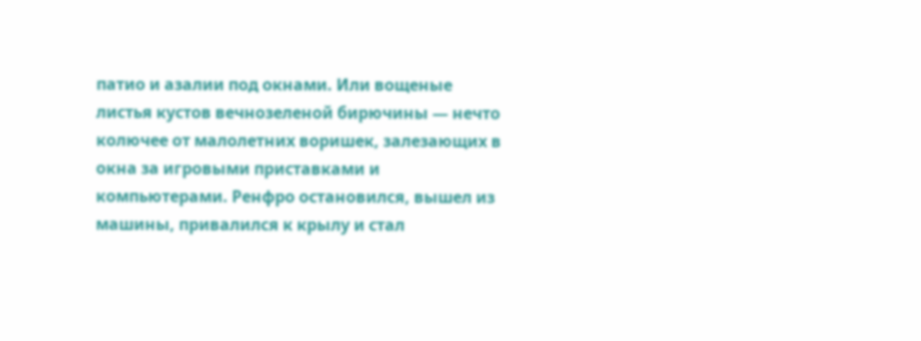патио и азалии под окнами. Или вощеные листья кустов вечнозеленой бирючины — нечто колючее от малолетних воришек, залезающих в окна за игровыми приставками и компьютерами. Ренфро остановился, вышел из машины, привалился к крылу и стал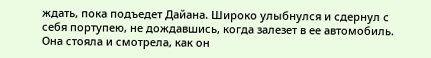ждать, пока подъедет Дайана. Широко улыбнулся и сдернул с себя портупею, не дождавшись, когда залезет в ее автомобиль. Она стояла и смотрела, как он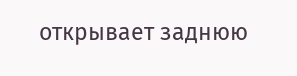открывает заднюю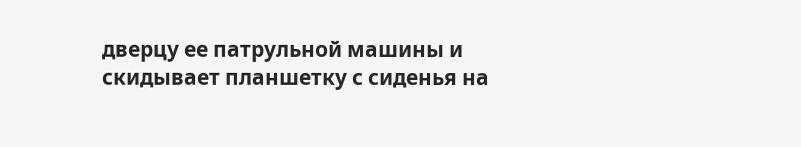дверцу ее патрульной машины и скидывает планшетку с сиденья на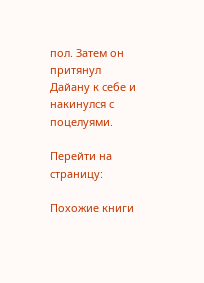пол. Затем он притянул Дайану к себе и накинулся с поцелуями.

Перейти на страницу:

Похожие книги